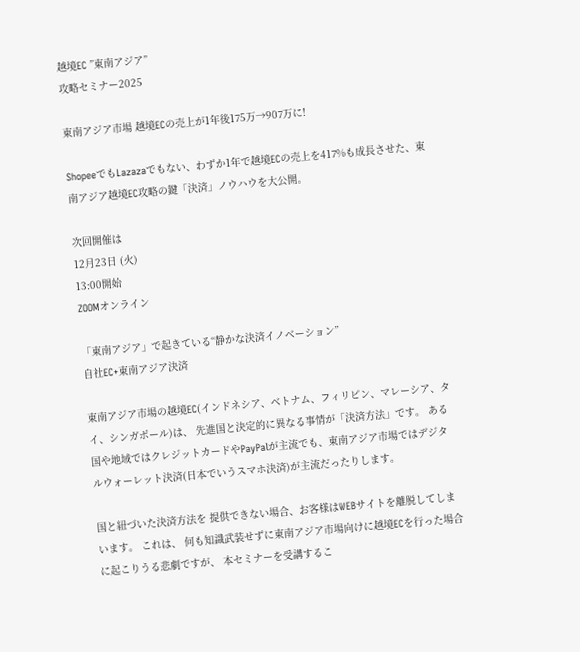越境EC ”東南アジア”
攻略セミナー2025

東南アジア市場 越境ECの売上が1年後175万→907万に!

ShopeeでもLazazaでもない、わずか1年で越境ECの売上を417%も成長させた、東南アジア越境EC攻略の鍵「決済」ノウハウを大公開。

次回開催は
12月23日 (火)
13:00開始
ZOOMオンライン

「東南アジア」で起きている“静かな決済イノベーション”
自社EC+東南アジア決済

東南アジア市場の越境EC(インドネシア、ベトナム、フィリピン、マレーシア、タイ、シンガポール)は、 先進国と決定的に異なる事情が「決済方法」です。 ある国や地域ではクレジットカードやPayPalが主流でも、東南アジア市場ではデジタルウォーレット決済(日本でいうスマホ決済)が主流だったりします。

国と紐づいた決済方法を 提供できない場合、お客様はWEBサイトを離脱してしまいます。 これは、 何も知識武装せずに東南アジア市場向けに越境ECを行った場合に起こりうる悲劇ですが、 本セミナーを受講するこ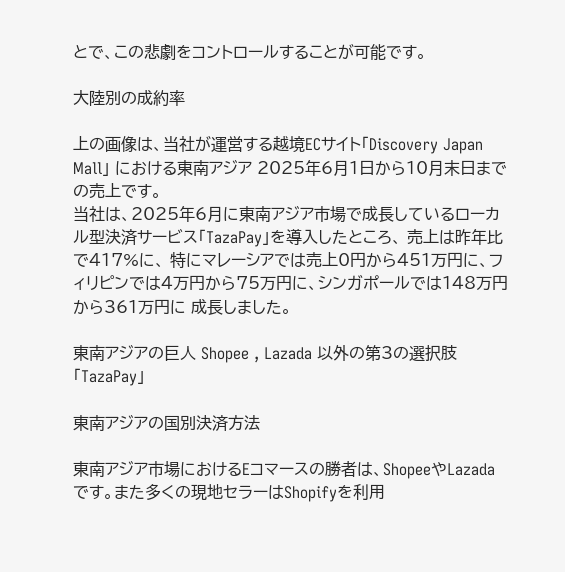とで、この悲劇をコントロールすることが可能です。

大陸別の成約率

上の画像は、当社が運営する越境ECサイト「Discovery Japan Mall」 における東南アジア 2025年6月1日から10月末日までの売上です。
当社は、2025年6月に東南アジア市場で成長しているローカル型決済サービス「TazaPay」を導入したところ、 売上は昨年比で417%に、 特にマレーシアでは売上0円から451万円に、フィリピンでは4万円から75万円に、シンガポールでは148万円から361万円に 成長しました。

東南アジアの巨人 Shopee , Lazada 以外の第3の選択肢 「TazaPay」

東南アジアの国別決済方法

東南アジア市場におけるEコマースの勝者は、ShopeeやLazadaです。また多くの現地セラーはShopifyを利用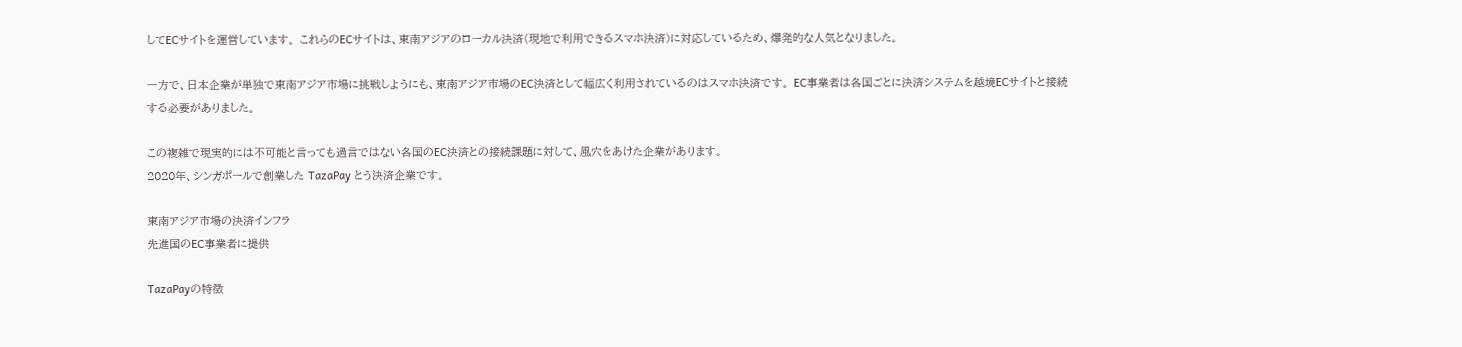してECサイトを運営しています。 これらのECサイトは、東南アジアのローカル決済(現地で利用できるスマホ決済)に対応しているため、爆発的な人気となりました。

一方で、日本企業が単独で東南アジア市場に挑戦しようにも、東南アジア市場のEC決済として幅広く利用されているのはスマホ決済です。 EC事業者は各国ごとに決済システムを越境ECサイトと接続する必要がありました。

この複雑で現実的には不可能と言っても過言ではない各国のEC決済との接続課題に対して、風穴をあけた企業があります。
2020年、シンガポールで創業した TazaPay とう決済企業です。

東南アジア市場の決済インフラ
先進国のEC事業者に提供

TazaPayの特徴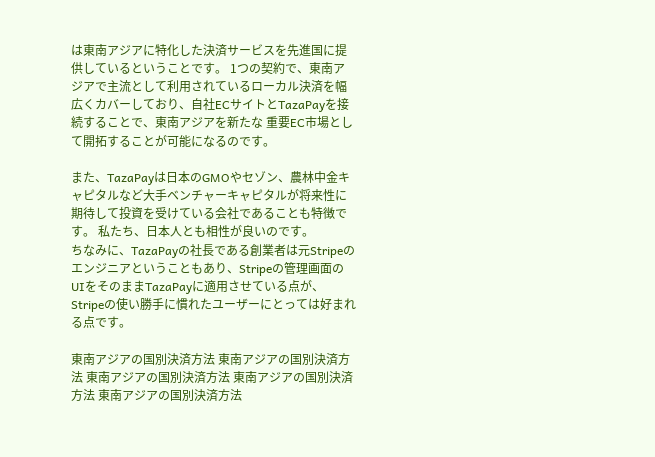は東南アジアに特化した決済サービスを先進国に提供しているということです。 1つの契約で、東南アジアで主流として利用されているローカル決済を幅広くカバーしており、自社ECサイトとTazaPayを接続することで、東南アジアを新たな 重要EC市場として開拓することが可能になるのです。

また、TazaPayは日本のGMOやセゾン、農林中金キャピタルなど大手ベンチャーキャピタルが将来性に期待して投資を受けている会社であることも特徴です。 私たち、日本人とも相性が良いのです。
ちなみに、TazaPayの社長である創業者は元Stripeのエンジニアということもあり、Stripeの管理画面のUIをそのままTazaPayに適用させている点が、Stripeの使い勝手に慣れたユーザーにとっては好まれる点です。

東南アジアの国別決済方法 東南アジアの国別決済方法 東南アジアの国別決済方法 東南アジアの国別決済方法 東南アジアの国別決済方法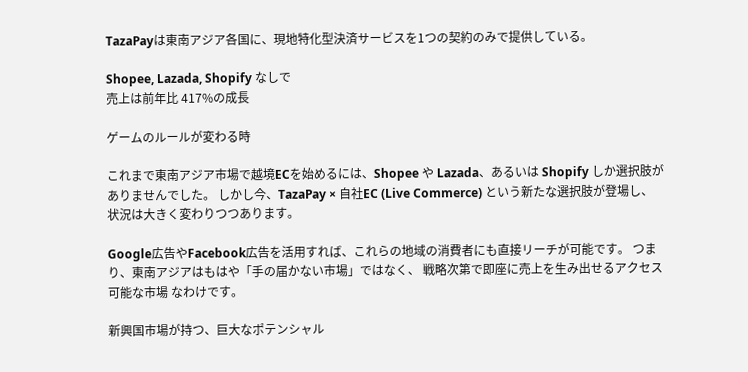TazaPayは東南アジア各国に、現地特化型決済サービスを1つの契約のみで提供している。

Shopee, Lazada, Shopify なしで
売上は前年比 417%の成長

ゲームのルールが変わる時

これまで東南アジア市場で越境ECを始めるには、Shopee や Lazada、あるいは Shopify しか選択肢がありませんでした。 しかし今、TazaPay × 自社EC (Live Commerce) という新たな選択肢が登場し、状況は大きく変わりつつあります。

Google広告やFacebook広告を活用すれば、これらの地域の消費者にも直接リーチが可能です。 つまり、東南アジアはもはや「手の届かない市場」ではなく、 戦略次第で即座に売上を生み出せるアクセス可能な市場 なわけです。

新興国市場が持つ、巨大なポテンシャル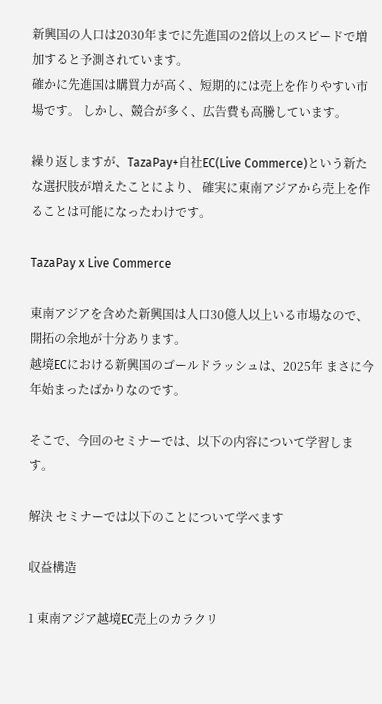新興国の人口は2030年までに先進国の2倍以上のスピードで増加すると予測されています。
確かに先進国は購買力が高く、短期的には売上を作りやすい市場です。 しかし、競合が多く、広告費も高騰しています。

繰り返しますが、TazaPay+自社EC(Live Commerce)という新たな選択肢が増えたことにより、 確実に東南アジアから売上を作ることは可能になったわけです。

TazaPay x Live Commerce

東南アジアを含めた新興国は人口30億人以上いる市場なので、開拓の余地が十分あります。
越境ECにおける新興国のゴールドラッシュは、2025年 まさに今年始まったばかりなのです。

そこで、今回のセミナーでは、以下の内容について学習します。

解決 セミナーでは以下のことについて学べます

収益構造

1 東南アジア越境EC売上のカラクリ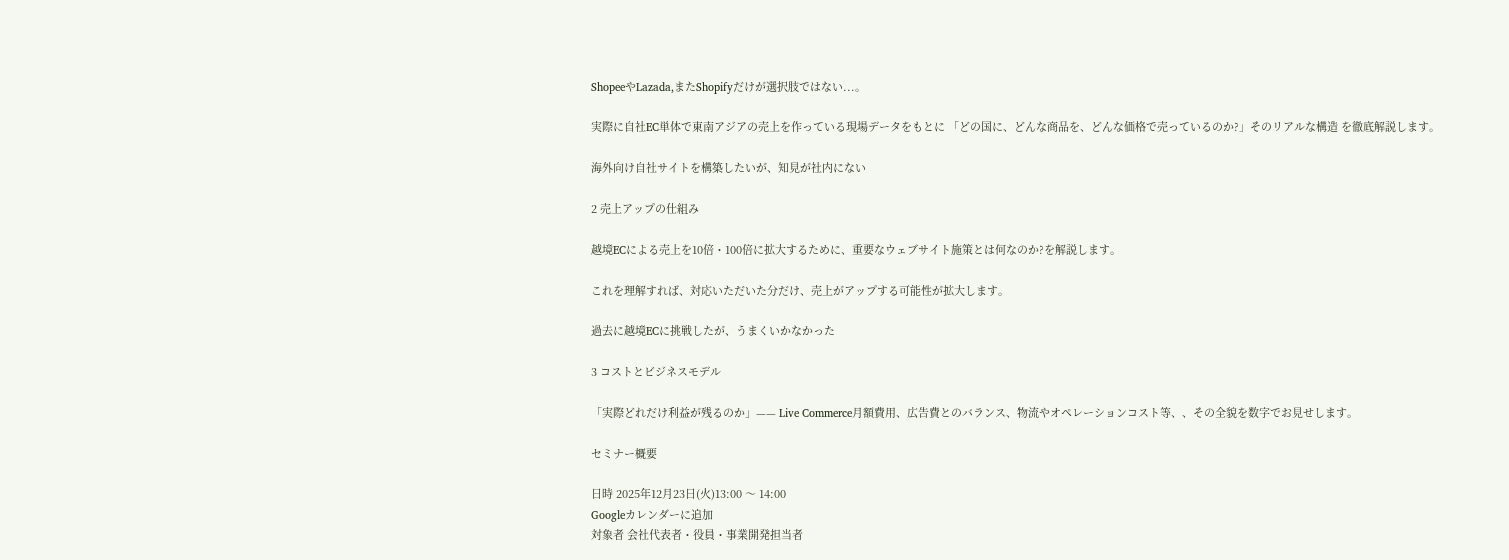ShopeeやLazada,またShopifyだけが選択肢ではない...。

実際に自社EC単体で東南アジアの売上を作っている現場データをもとに 「どの国に、どんな商品を、どんな価格で売っているのか?」そのリアルな構造 を徹底解説します。

海外向け自社サイトを構築したいが、知見が社内にない

2 売上アップの仕組み

越境ECによる売上を10倍・100倍に拡大するために、重要なウェブサイト施策とは何なのか?を解説します。

これを理解すれば、対応いただいた分だけ、売上がアップする可能性が拡大します。

過去に越境ECに挑戦したが、うまくいかなかった

3 コストとビジネスモデル

「実際どれだけ利益が残るのか」—— Live Commerce月額費用、広告費とのバランス、物流やオペレーションコスト等、、その全貌を数字でお見せします。

セミナー概要

日時 2025年12月23日(火)13:00 〜 14:00
Googleカレンダーに追加
対象者 会社代表者・役員・事業開発担当者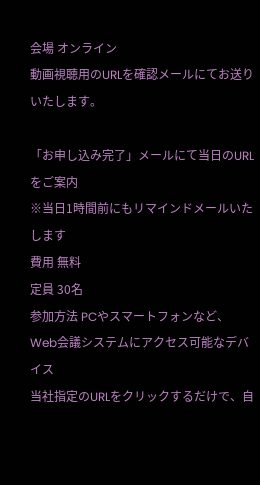会場 オンライン
動画視聴用のURLを確認メールにてお送りいたします。

「お申し込み完了」メールにて当日のURLをご案内
※当日1時間前にもリマインドメールいたします
費用 無料
定員 30名
参加方法 PCやスマートフォンなど、Web会議システムにアクセス可能なデバイス
当社指定のURLをクリックするだけで、自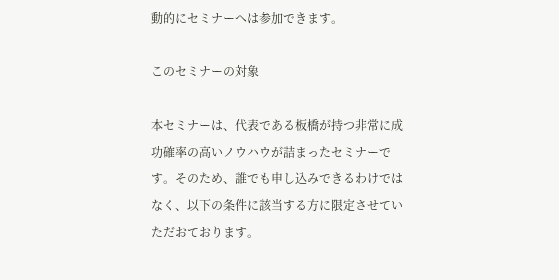動的にセミナーへは参加できます。

このセミナーの対象

本セミナーは、代表である板橋が持つ非常に成功確率の高いノウハウが詰まったセミナーです。そのため、誰でも申し込みできるわけではなく、以下の条件に該当する方に限定させていただおております。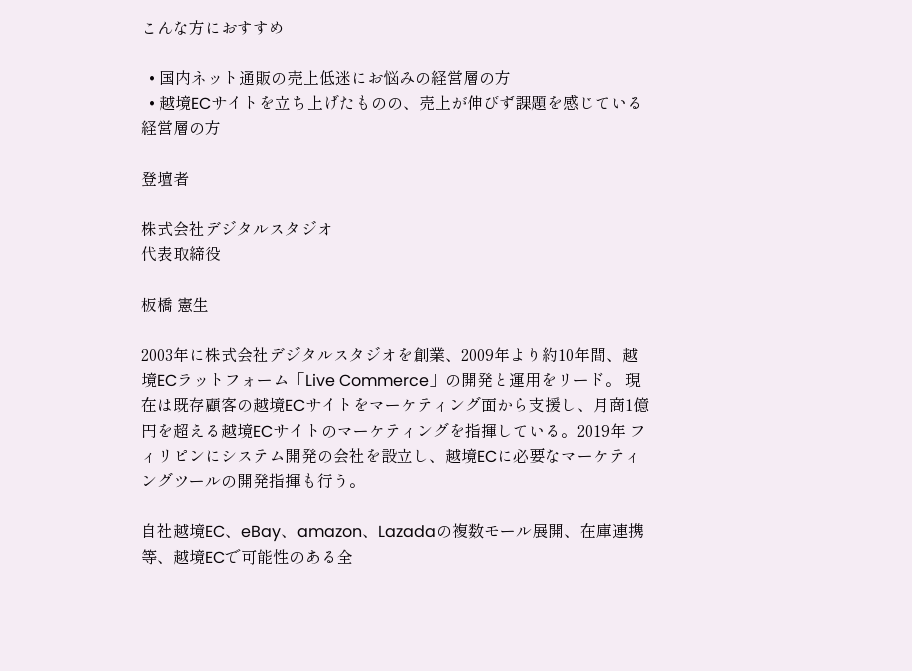こんな方におすすめ

  • 国内ネット通販の売上低迷にお悩みの経営層の方
  • 越境ECサイトを立ち上げたものの、売上が伸びず課題を感じている経営層の方

登壇者

株式会社デジタルスタジオ
代表取締役

板橋 憲生

2003年に株式会社デジタルスタジオを創業、2009年より約10年間、越境ECラットフォーム「Live Commerce」の開発と運用をリード。 現在は既存顧客の越境ECサイトをマーケティング面から支援し、月商1億円を超える越境ECサイトのマーケティングを指揮している。2019年 フィリピンにシステム開発の会社を設立し、越境ECに必要なマーケティングツールの開発指揮も行う。

自社越境EC、eBay、amazon、Lazadaの複数モール展開、在庫連携等、越境ECで可能性のある全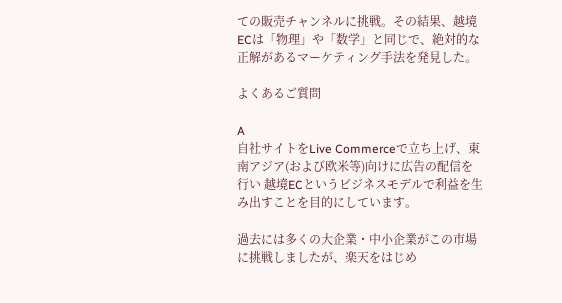ての販売チャンネルに挑戦。その結果、越境ECは「物理」や「数学」と同じで、絶対的な正解があるマーケティング手法を発見した。

よくあるご質問

A
自社サイトをLive Commerceで立ち上げ、東南アジア(および欧米等)向けに広告の配信を行い 越境ECというビジネスモデルで利益を生み出すことを目的にしています。

過去には多くの大企業・中小企業がこの市場に挑戦しましたが、楽天をはじめ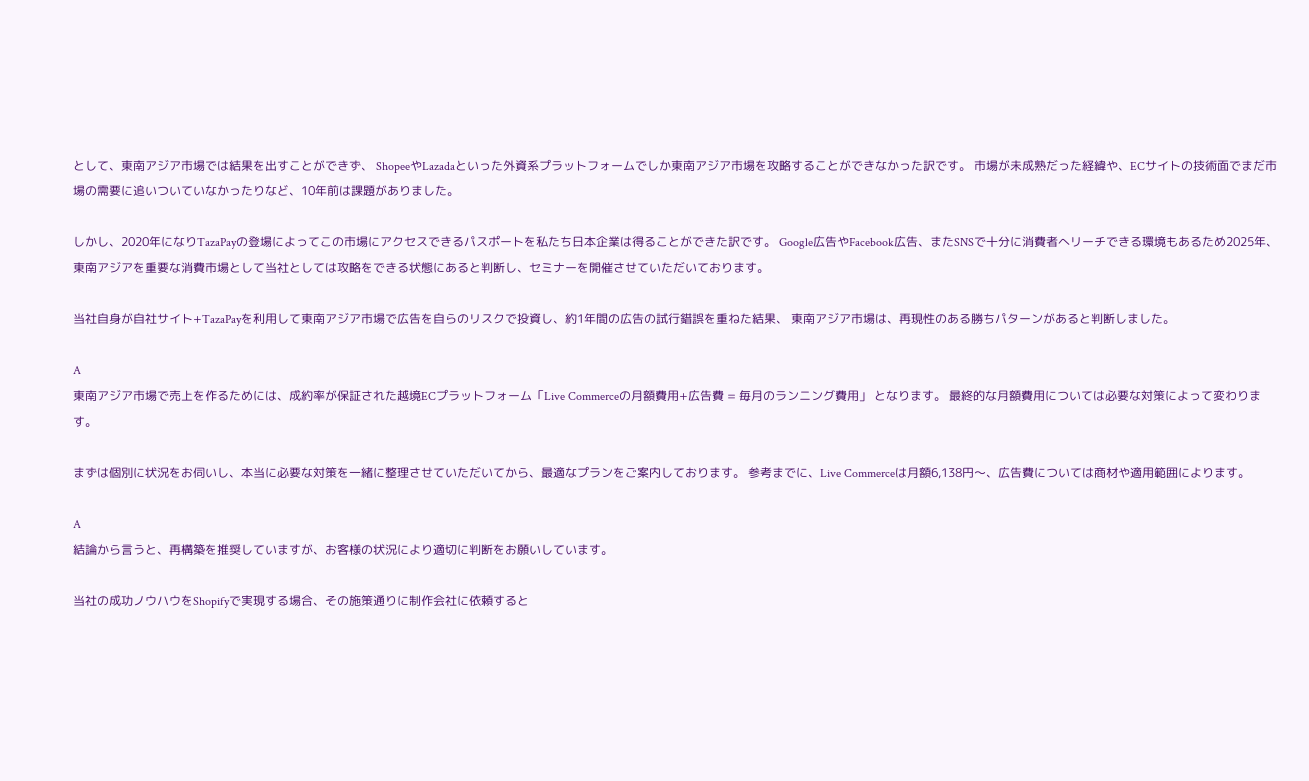として、東南アジア市場では結果を出すことができず、 ShopeeやLazadaといった外資系プラットフォームでしか東南アジア市場を攻略することができなかった訳です。 市場が未成熟だった経緯や、ECサイトの技術面でまだ市場の需要に追いついていなかったりなど、10年前は課題がありました。

しかし、2020年になりTazaPayの登場によってこの市場にアクセスできるパスポートを私たち日本企業は得ることができた訳です。 Google広告やFacebook広告、またSNSで十分に消費者へリーチできる環境もあるため2025年、 東南アジアを重要な消費市場として当社としては攻略をできる状態にあると判断し、セミナーを開催させていただいております。

当社自身が自社サイト+TazaPayを利用して東南アジア市場で広告を自らのリスクで投資し、約1年間の広告の試行錯誤を重ねた結果、 東南アジア市場は、再現性のある勝ちパターンがあると判断しました。

A
東南アジア市場で売上を作るためには、成約率が保証された越境ECプラットフォーム「Live Commerceの月額費用+広告費 = 毎月のランニング費用」 となります。 最終的な月額費用については必要な対策によって変わります。

まずは個別に状況をお伺いし、本当に必要な対策を一緒に整理させていただいてから、最適なプランをご案内しております。 参考までに、Live Commerceは月額6,138円〜、広告費については商材や適用範囲によります。

A
結論から言うと、再構築を推奨していますが、お客様の状況により適切に判断をお願いしています。

当社の成功ノウハウをShopifyで実現する場合、その施策通りに制作会社に依頼すると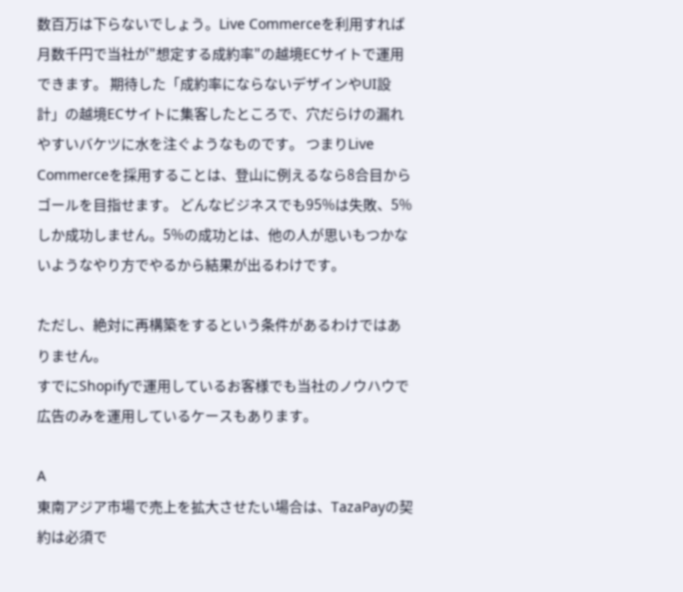数百万は下らないでしょう。Live Commerceを利用すれば月数千円で当社が"想定する成約率"の越境ECサイトで運用できます。 期待した「成約率にならないデザインやUI設計」の越境ECサイトに集客したところで、穴だらけの漏れやすいバケツに水を注ぐようなものです。 つまりLive Commerceを採用することは、登山に例えるなら8合目からゴールを目指せます。 どんなビジネスでも95%は失敗、5%しか成功しません。5%の成功とは、他の人が思いもつかないようなやり方でやるから結果が出るわけです。

ただし、絶対に再構築をするという条件があるわけではありません。
すでにShopifyで運用しているお客様でも当社のノウハウで広告のみを運用しているケースもあります。

A
東南アジア市場で売上を拡大させたい場合は、TazaPayの契約は必須で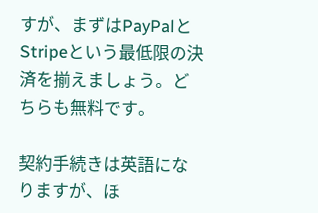すが、まずはPayPalとStripeという最低限の決済を揃えましょう。どちらも無料です。

契約手続きは英語になりますが、ほ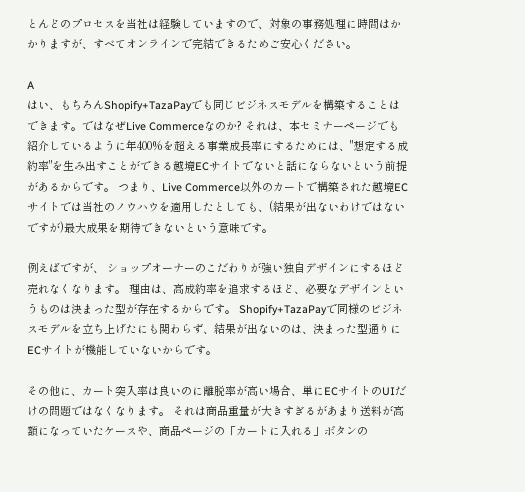とんどのプロセスを当社は経験していますので、対象の事務処理に時間はかかりますが、すべてオンラインで完結できるためご安心ください。

A
はい、もちろんShopify+TazaPayでも同じビジネスモデルを構築することはできます。ではなぜLive Commerceなのか? それは、本セミナーページでも紹介しているように年400%を超える事業成長率にするためには、"想定する成約率"を生み出すことができる越境ECサイトでないと話にならないという前提があるからです。 つまり、Live Commerce以外のカートで構築された越境ECサイトでは当社のノウハウを適用したとしても、(結果が出ないわけではないですが)最大成果を期待できないという意味です。

例えばですが、 ショップオーナーのこだわりが強い独自デザインにするほど売れなくなります。 理由は、高成約率を追求するほど、必要なデザインというものは決まった型が存在するからです。 Shopify+TazaPayで同様のビジネスモデルを立ち上げたにも関わらず、結果が出ないのは、決まった型通りにECサイトが機能していないからです。

その他に、カート突入率は良いのに離脱率が高い場合、単にECサイトのUIだけの問題ではなくなります。 それは商品重量が大きすぎるがあまり送料が高額になっていたケースや、商品ページの「カートに入れる」ボタンの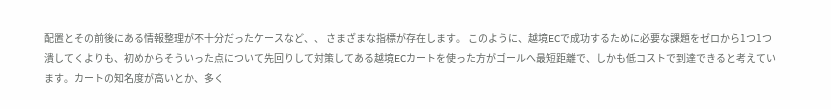配置とその前後にある情報整理が不十分だったケースなど、、 さまざまな指標が存在します。 このように、越境ECで成功するために必要な課題をゼロから1つ1つ潰してくよりも、初めからそういった点について先回りして対策してある越境ECカートを使った方がゴールへ最短距離で、しかも低コストで到達できると考えています。カートの知名度が高いとか、多く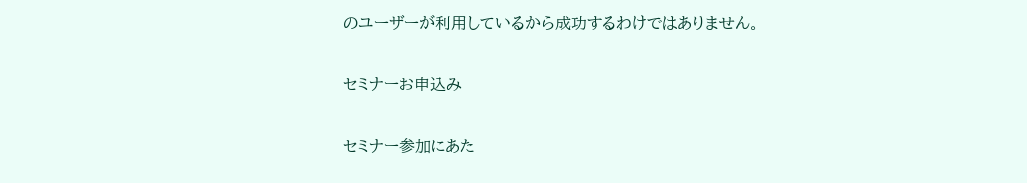のユーザーが利用しているから成功するわけではありません。

セミナーお申込み

セミナー参加にあた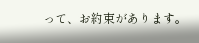って、お約束があります。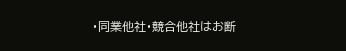・同業他社・競合他社はお断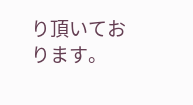り頂いております。